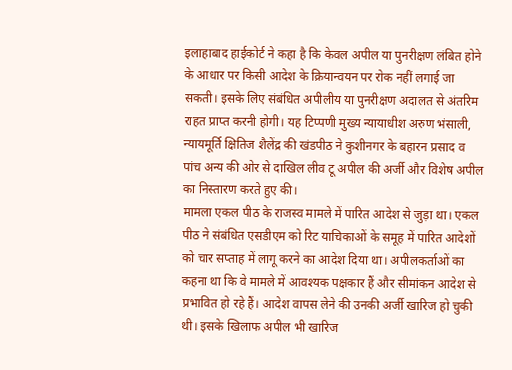इलाहाबाद हाईकोर्ट ने कहा है कि केवल अपील या पुनरीक्षण लंबित होने के आधार पर किसी आदेश के क्रियान्वयन पर रोक नहीं लगाई जा सकती। इसके लिए संबंधित अपीलीय या पुनरीक्षण अदालत से अंतरिम राहत प्राप्त करनी होगी। यह टिप्पणी मुख्य न्यायाधीश अरुण भंसाली, न्यायमूर्ति क्षितिज शैलेंद्र की खंडपीठ ने कुशीनगर के बहारन प्रसाद व पांच अन्य की ओर से दाखिल लीव टू अपील की अर्जी और विशेष अपील का निस्तारण करते हुए की।
मामला एकल पीठ के राजस्व मामले में पारित आदेश से जुड़ा था। एकल पीठ ने संबंधित एसडीएम को रिट याचिकाओं के समूह में पारित आदेशों को चार सप्ताह में लागू करने का आदेश दिया था। अपीलकर्ताओं का कहना था कि वे मामले में आवश्यक पक्षकार हैं और सीमांकन आदेश से प्रभावित हो रहे हैं। आदेश वापस लेने की उनकी अर्जी खारिज हो चुकी थी। इसके खिलाफ अपील भी खारिज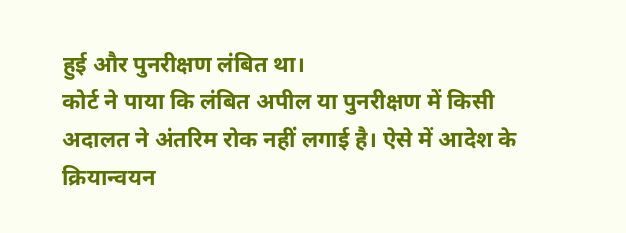हुई और पुनरीक्षण लंबित था।
कोर्ट ने पाया कि लंबित अपील या पुनरीक्षण में किसी अदालत ने अंतरिम रोक नहीं लगाई है। ऐसे में आदेश के क्रियान्वयन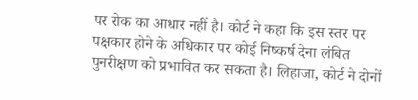पर रोक का आधार नहीं है। कोर्ट ने कहा कि इस स्तर पर पक्षकार होने के अधिकार पर कोई निष्कर्ष देना लंबित पुनरीक्षण को प्रभावित कर सकता है। लिहाजा, कोर्ट ने दोनों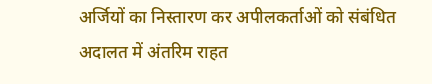अर्जियों का निस्तारण कर अपीलकर्ताओं को संबंधित अदालत में अंतरिम राहत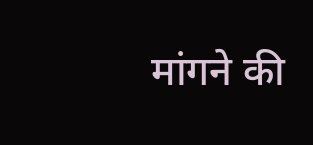मांगने की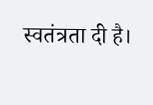स्वतंत्रता दी है।